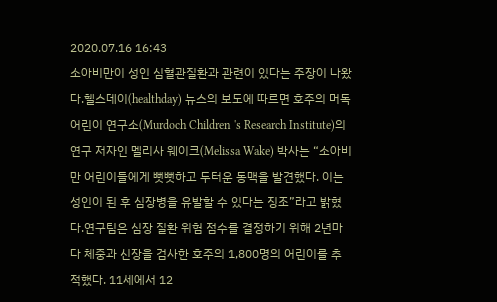2020.07.16 16:43
소아비만이 성인 심혈관질환과 관련이 있다는 주장이 나왔다.헬스데이(healthday) 뉴스의 보도에 따르면 호주의 머독 어린이 연구소(Murdoch Children 's Research Institute)의 연구 저자인 멜리사 웨이크(Melissa Wake) 박사는 “소아비만 어린이들에게 뻣뻣하고 두터운 동맥을 발견했다. 이는 성인이 된 후 심장병을 유발할 수 있다는 징조”라고 밝혔다.연구팀은 심장 질환 위험 점수를 결정하기 위해 2년마다 체중과 신장을 검사한 호주의 1,800명의 어린이를 추적했다. 11세에서 12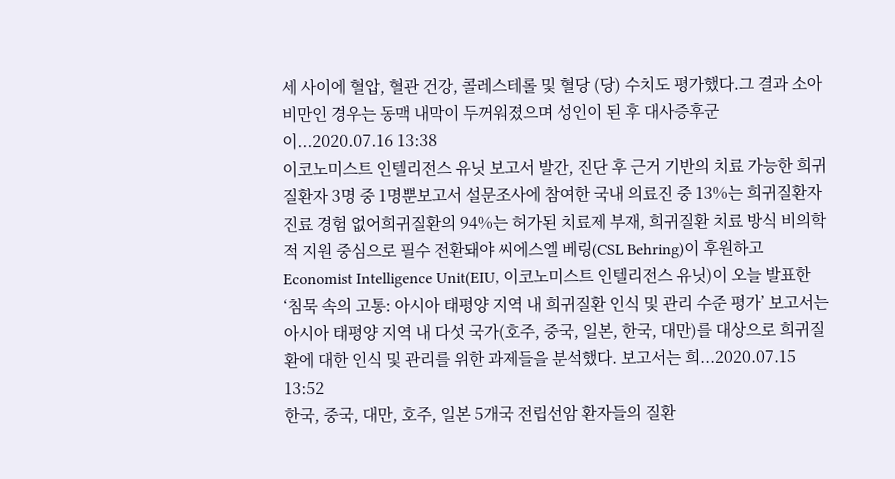세 사이에 혈압, 혈관 건강, 콜레스테롤 및 혈당 (당) 수치도 평가했다.그 결과 소아비만인 경우는 동맥 내막이 두꺼워졌으며 성인이 된 후 대사증후군이...2020.07.16 13:38
이코노미스트 인텔리전스 유닛 보고서 발간, 진단 후 근거 기반의 치료 가능한 희귀질환자 3명 중 1명뿐보고서 설문조사에 참여한 국내 의료진 중 13%는 희귀질환자 진료 경험 없어희귀질환의 94%는 허가된 치료제 부재, 희귀질환 치료 방식 비의학적 지원 중심으로 필수 전환돼야 씨에스엘 베링(CSL Behring)이 후원하고 Economist Intelligence Unit(EIU, 이코노미스트 인텔리전스 유닛)이 오늘 발표한 ‘침묵 속의 고통: 아시아 태평양 지역 내 희귀질환 인식 및 관리 수준 평가’ 보고서는 아시아 태평양 지역 내 다섯 국가(호주, 중국, 일본, 한국, 대만)를 대상으로 희귀질환에 대한 인식 및 관리를 위한 과제들을 분석했다. 보고서는 희...2020.07.15 13:52
한국, 중국, 대만, 호주, 일본 5개국 전립선암 환자들의 질환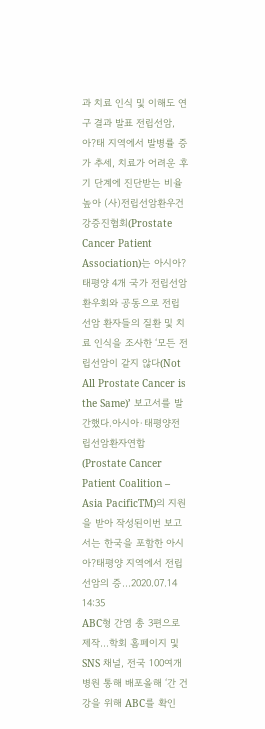과 치료 인식 및 이해도 연구 결과 발표 전립선암, 아?태 지역에서 발병률 증가 추세, 치료가 어려운 후기 단계에 진단받는 비율 높아 (사)전립선암환우건강증진협회(Prostate Cancer Patient Association)는 아시아?태평양 4개 국가 전립선암 환우회와 공동으로 전립선암 환자들의 질환 및 치료 인식을 조사한 ‘모든 전립선암이 같지 않다(Not All Prostate Cancer is the Same)’ 보고서를 발간했다.아시아·태평양전립선암환자연합(Prostate Cancer Patient Coalition – Asia PacificTM)의 지원을 받아 작성된이번 보고서는 한국을 포함한 아시아?태평양 지역에서 전립선암의 증...2020.07.14 14:35
ABC형 간염 총 3편으로 제작…학회 홈페이지 및 SNS 채널, 전국 100여개 병원 통해 배포올해 ‘간 건강을 위해 ABC를 확인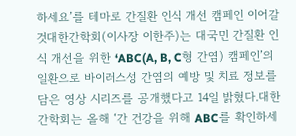하세요’를 테마로 간질환 인식 개선 캠페인 이어갈 것대한간학회(이사장 이한주)는 대국민 간질환 인식 개선을 위한 ‘ABC(A, B, C형 간염) 캠페인’의 일환으로 바이러스성 간염의 예방 및 치료 정보를 담은 영상 시리즈를 공개했다고 14일 밝혔다.대한간학회는 올해 ‘간 건강을 위해 ABC를 확인하세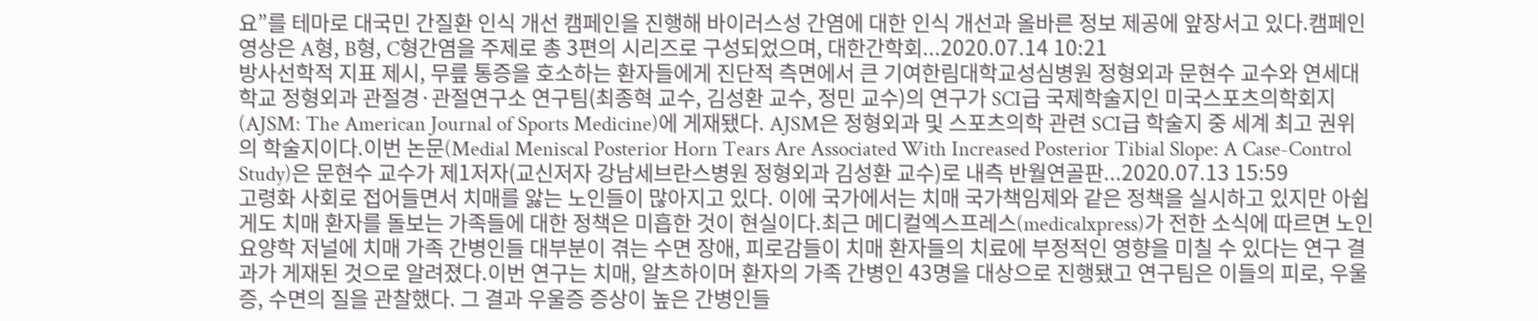요”를 테마로 대국민 간질환 인식 개선 캠페인을 진행해 바이러스성 간염에 대한 인식 개선과 올바른 정보 제공에 앞장서고 있다.캠페인 영상은 A형, B형, C형간염을 주제로 총 3편의 시리즈로 구성되었으며, 대한간학회...2020.07.14 10:21
방사선학적 지표 제시, 무릎 통증을 호소하는 환자들에게 진단적 측면에서 큰 기여한림대학교성심병원 정형외과 문현수 교수와 연세대학교 정형외과 관절경·관절연구소 연구팀(최종혁 교수, 김성환 교수, 정민 교수)의 연구가 SCI급 국제학술지인 미국스포츠의학회지 (AJSM: The American Journal of Sports Medicine)에 게재됐다. AJSM은 정형외과 및 스포츠의학 관련 SCI급 학술지 중 세계 최고 권위의 학술지이다.이번 논문(Medial Meniscal Posterior Horn Tears Are Associated With Increased Posterior Tibial Slope: A Case-Control Study)은 문현수 교수가 제1저자(교신저자 강남세브란스병원 정형외과 김성환 교수)로 내측 반월연골판...2020.07.13 15:59
고령화 사회로 접어들면서 치매를 앓는 노인들이 많아지고 있다. 이에 국가에서는 치매 국가책임제와 같은 정책을 실시하고 있지만 아쉽게도 치매 환자를 돌보는 가족들에 대한 정책은 미흡한 것이 현실이다.최근 메디컬엑스프레스(medicalxpress)가 전한 소식에 따르면 노인요양학 저널에 치매 가족 간병인들 대부분이 겪는 수면 장애, 피로감들이 치매 환자들의 치료에 부정적인 영향을 미칠 수 있다는 연구 결과가 게재된 것으로 알려졌다.이번 연구는 치매, 알츠하이머 환자의 가족 간병인 43명을 대상으로 진행됐고 연구팀은 이들의 피로, 우울증, 수면의 질을 관찰했다. 그 결과 우울증 증상이 높은 간병인들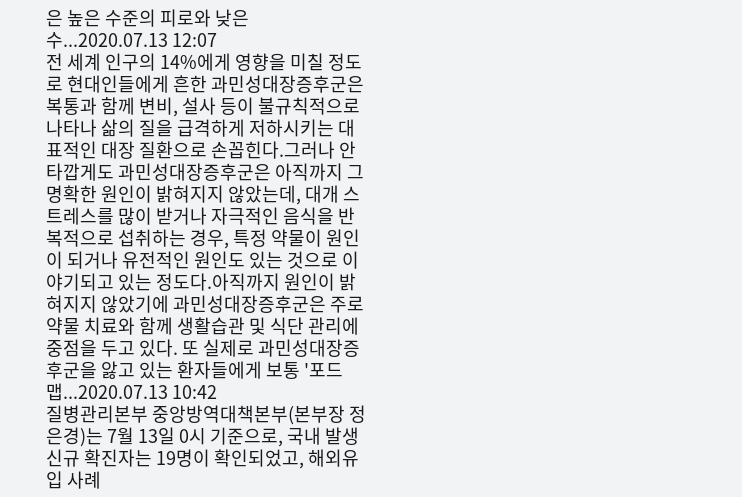은 높은 수준의 피로와 낮은 수...2020.07.13 12:07
전 세계 인구의 14%에게 영향을 미칠 정도로 현대인들에게 흔한 과민성대장증후군은 복통과 함께 변비, 설사 등이 불규칙적으로 나타나 삶의 질을 급격하게 저하시키는 대표적인 대장 질환으로 손꼽힌다.그러나 안타깝게도 과민성대장증후군은 아직까지 그 명확한 원인이 밝혀지지 않았는데, 대개 스트레스를 많이 받거나 자극적인 음식을 반복적으로 섭취하는 경우, 특정 약물이 원인이 되거나 유전적인 원인도 있는 것으로 이야기되고 있는 정도다.아직까지 원인이 밝혀지지 않았기에 과민성대장증후군은 주로 약물 치료와 함께 생활습관 및 식단 관리에 중점을 두고 있다. 또 실제로 과민성대장증후군을 앓고 있는 환자들에게 보통 '포드맵...2020.07.13 10:42
질병관리본부 중앙방역대책본부(본부장 정은경)는 7월 13일 0시 기준으로, 국내 발생 신규 확진자는 19명이 확인되었고, 해외유입 사례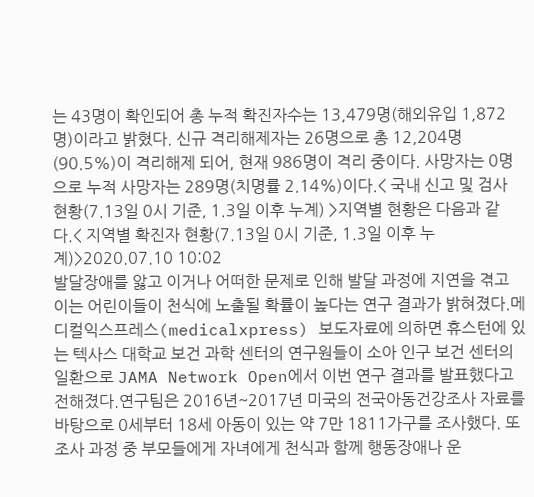는 43명이 확인되어 총 누적 확진자수는 13,479명(해외유입 1,872명)이라고 밝혔다. 신규 격리해제자는 26명으로 총 12,204명(90.5%)이 격리해제 되어, 현재 986명이 격리 중이다. 사망자는 0명으로 누적 사망자는 289명(치명률 2.14%)이다.< 국내 신고 및 검사 현황(7.13일 0시 기준, 1.3일 이후 누계) >지역별 현황은 다음과 같다.< 지역별 확진자 현황(7.13일 0시 기준, 1.3일 이후 누계)>2020.07.10 10:02
발달장애를 앓고 이거나 어떠한 문제로 인해 발달 과정에 지연을 겪고 이는 어린이들이 천식에 노출될 확률이 높다는 연구 결과가 밝혀졌다.메디컬익스프레스(medicalxpress) 보도자료에 의하면 휴스턴에 있는 텍사스 대학교 보건 과학 센터의 연구원들이 소아 인구 보건 센터의 일환으로 JAMA Network Open에서 이번 연구 결과를 발표했다고 전해졌다.연구팀은 2016년~2017년 미국의 전국아동건강조사 자료를 바탕으로 0세부터 18세 아동이 있는 약 7만 1811가구를 조사했다. 또 조사 과정 중 부모들에게 자녀에게 천식과 함께 행동장애나 운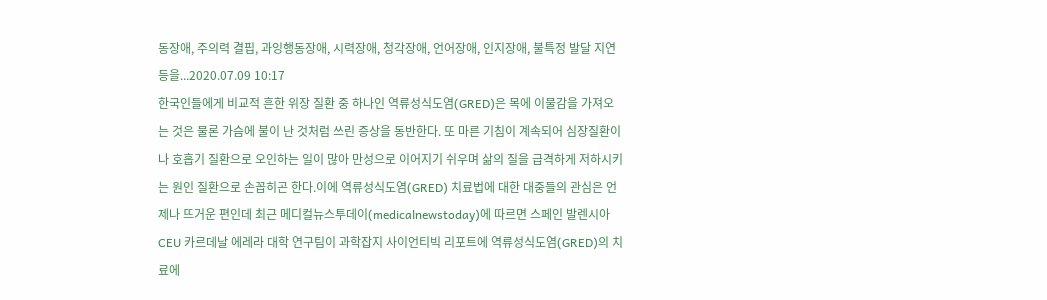동장애, 주의력 결핍, 과잉행동장애, 시력장애, 청각장애, 언어장애, 인지장애, 불특정 발달 지연 등을...2020.07.09 10:17
한국인들에게 비교적 흔한 위장 질환 중 하나인 역류성식도염(GRED)은 목에 이물감을 가져오는 것은 물론 가슴에 불이 난 것처럼 쓰린 증상을 동반한다. 또 마른 기침이 계속되어 심장질환이나 호흡기 질환으로 오인하는 일이 많아 만성으로 이어지기 쉬우며 삶의 질을 급격하게 저하시키는 원인 질환으로 손꼽히곤 한다.이에 역류성식도염(GRED) 치료법에 대한 대중들의 관심은 언제나 뜨거운 편인데 최근 메디컬뉴스투데이(medicalnewstoday)에 따르면 스페인 발렌시아 CEU 카르데날 에레라 대학 연구팀이 과학잡지 사이언티빅 리포트에 역류성식도염(GRED)의 치료에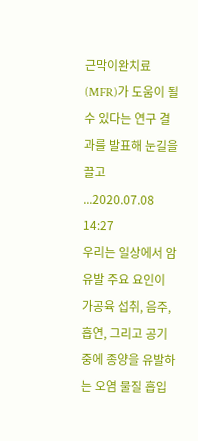근막이완치료(MFR)가 도움이 될 수 있다는 연구 결과를 발표해 눈길을 끌고 ...2020.07.08 14:27
우리는 일상에서 암 유발 주요 요인이 가공육 섭취, 음주, 흡연, 그리고 공기 중에 종양을 유발하는 오염 물질 흡입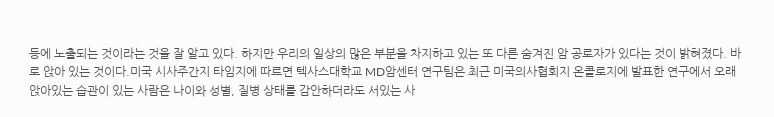등에 노출되는 것이라는 것을 잘 알고 있다. 하지만 우리의 일상의 많은 부분을 차지하고 있는 또 다른 숨겨진 암 공로자가 있다는 것이 밝혀졌다. 바로 앉아 있는 것이다.미국 시사주간지 타임지에 따르면 텍사스대학교 MD암센터 연구팀은 최근 미국의사협회지 온콜로지에 발표한 연구에서 오래 앉아있는 습관이 있는 사람은 나이와 성별, 질병 상태를 감안하더라도 서있는 사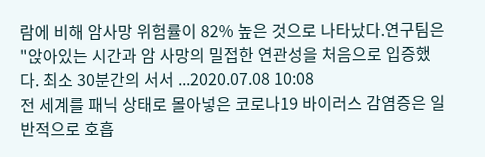람에 비해 암사망 위험률이 82% 높은 것으로 나타났다.연구팀은 "앉아있는 시간과 암 사망의 밀접한 연관성을 처음으로 입증했다. 최소 30분간의 서서 ...2020.07.08 10:08
전 세계를 패닉 상태로 몰아넣은 코로나19 바이러스 감염증은 일반적으로 호흡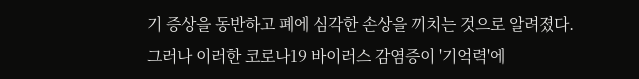기 증상을 동반하고 폐에 심각한 손상을 끼치는 것으로 알려졌다. 그러나 이러한 코로나19 바이러스 감염증이 '기억력'에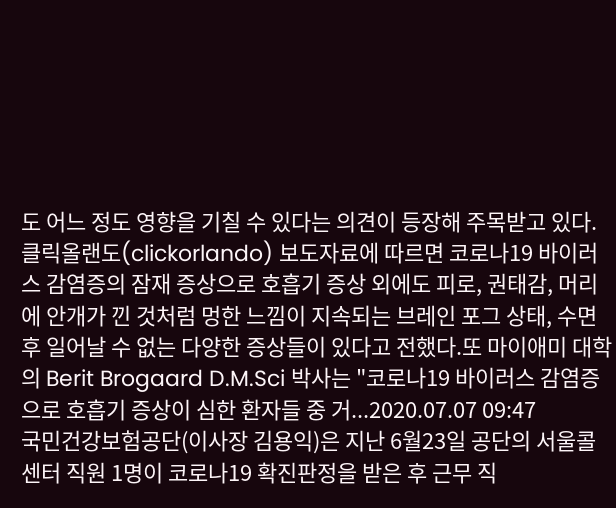도 어느 정도 영향을 기칠 수 있다는 의견이 등장해 주목받고 있다.클릭올랜도(clickorlando) 보도자료에 따르면 코로나19 바이러스 감염증의 잠재 증상으로 호흡기 증상 외에도 피로, 권태감, 머리에 안개가 낀 것처럼 멍한 느낌이 지속되는 브레인 포그 상태, 수면 후 일어날 수 없는 다양한 증상들이 있다고 전했다.또 마이애미 대학의 Berit Brogaard D.M.Sci 박사는 "코로나19 바이러스 감염증으로 호흡기 증상이 심한 환자들 중 거...2020.07.07 09:47
국민건강보험공단(이사장 김용익)은 지난 6월23일 공단의 서울콜센터 직원 1명이 코로나19 확진판정을 받은 후 근무 직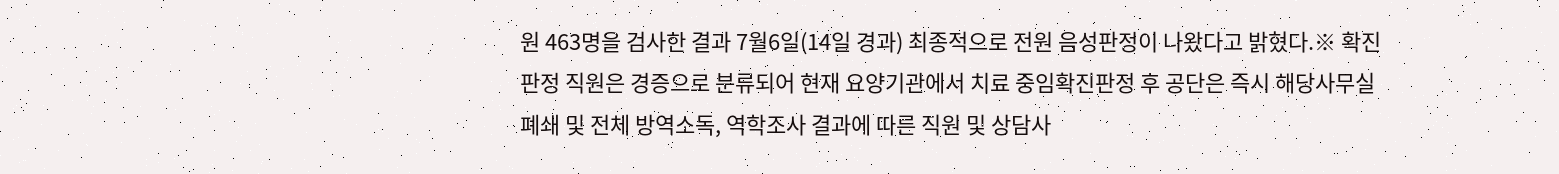원 463명을 검사한 결과 7월6일(14일 경과) 최종적으로 전원 음성판정이 나왔다고 밝혔다.※ 확진판정 직원은 경증으로 분류되어 현재 요양기관에서 치료 중임확진판정 후 공단은 즉시 해당사무실 폐쇄 및 전체 방역소독, 역학조사 결과에 따른 직원 및 상담사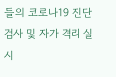들의 코로나19 진단 검사 및 자가 격리 실시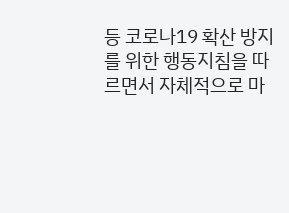등 코로나19 확산 방지를 위한 행동지침을 따르면서 자체적으로 마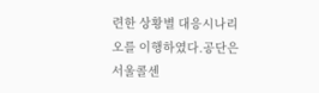련한 상황별 대응시나리오를 이행하였다.공단은 서울콜센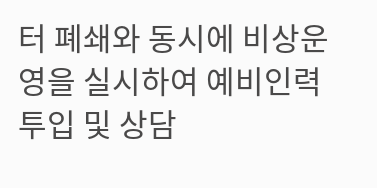터 폐쇄와 동시에 비상운영을 실시하여 예비인력 투입 및 상담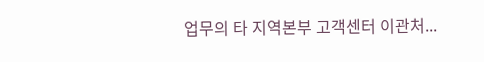업무의 타 지역본부 고객센터 이관처...